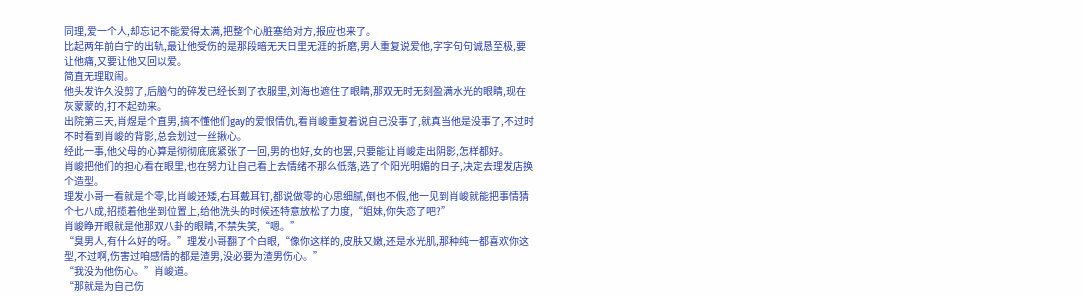同理,爱一个人,却忘记不能爱得太满,把整个心脏塞给对方,报应也来了。
比起两年前白宁的出轨,最让他受伤的是那段暗无天日里无涯的折磨,男人重复说爱他,字字句句诚恳至极,要让他痛,又要让他又回以爱。
简直无理取闹。
他头发许久没剪了,后脑勺的碎发已经长到了衣服里,刘海也遮住了眼睛,那双无时无刻盈满水光的眼睛,现在灰蒙蒙的,打不起劲来。
出院第三天,肖煜是个直男,搞不懂他们gay的爱恨情仇,看肖峻重复着说自己没事了,就真当他是没事了,不过时不时看到肖峻的背影,总会划过一丝揪心。
经此一事,他父母的心算是彻彻底底紧张了一回,男的也好,女的也罢,只要能让肖峻走出阴影,怎样都好。
肖峻把他们的担心看在眼里,也在努力让自己看上去情绪不那么低落,选了个阳光明媚的日子,决定去理发店换个造型。
理发小哥一看就是个零,比肖峻还矮,右耳戴耳钉,都说做零的心思细腻,倒也不假,他一见到肖峻就能把事情猜个七八成,招揽着他坐到位置上,给他洗头的时候还特意放松了力度,“姐妹,你失恋了吧?”
肖峻睁开眼就是他那双八卦的眼睛,不禁失笑,“嗯。”
“臭男人,有什么好的呀。”理发小哥翻了个白眼,“像你这样的,皮肤又嫩,还是水光肌,那种纯一都喜欢你这型,不过啊,伤害过咱感情的都是渣男,没必要为渣男伤心。”
“我没为他伤心。”肖峻道。
“那就是为自己伤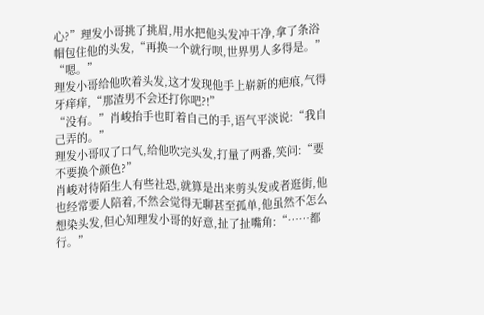心?”理发小哥挑了挑眉,用水把他头发冲干净,拿了条浴帽包住他的头发,“再换一个就行呗,世界男人多得是。”
“嗯。”
理发小哥给他吹着头发,这才发现他手上崭新的疤痕,气得牙痒痒,“那渣男不会还打你吧?!”
“没有。”肖峻抬手也盯着自己的手,语气平淡说:“我自己弄的。”
理发小哥叹了口气,给他吹完头发,打量了两番,笑问:“要不要换个颜色?”
肖峻对待陌生人有些社恐,就算是出来剪头发或者逛街,他也经常要人陪着,不然会觉得无聊甚至孤单,他虽然不怎么想染头发,但心知理发小哥的好意,扯了扯嘴角:“……都行。”